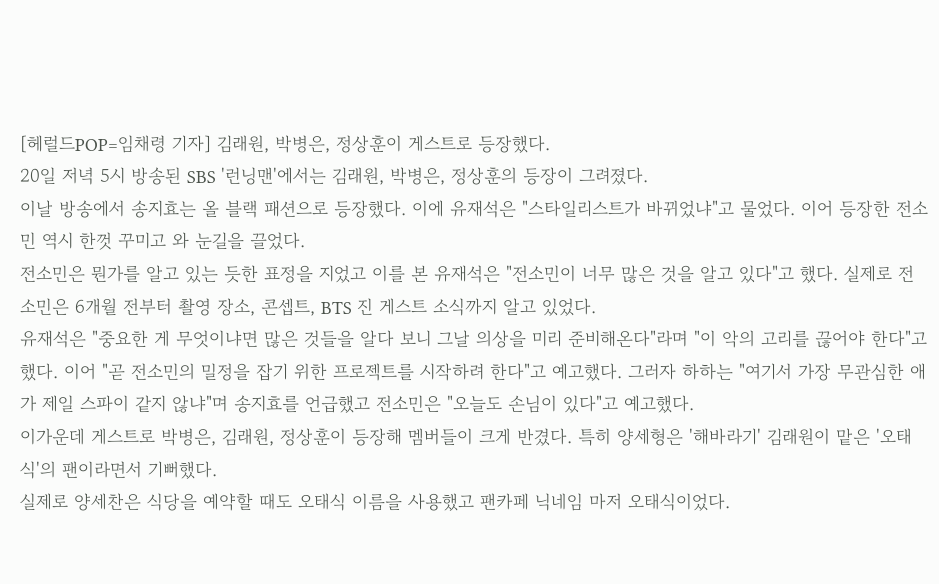[헤럴드POP=임채령 기자] 김래원, 박병은, 정상훈이 게스트로 등장했다.
20일 저녁 5시 방송된 SBS '런닝맨'에서는 김래원, 박병은, 정상훈의 등장이 그려졌다.
이날 방송에서 송지효는 올 블랙 패션으로 등장했다. 이에 유재석은 "스타일리스트가 바뀌었냐"고 물었다. 이어 등장한 전소민 역시 한껏 꾸미고 와 눈길을 끌었다.
전소민은 뭔가를 알고 있는 듯한 표정을 지었고 이를 본 유재석은 "전소민이 너무 많은 것을 알고 있다"고 했다. 실제로 전소민은 6개월 전부터 촬영 장소, 콘셉트, BTS 진 게스트 소식까지 알고 있었다.
유재석은 "중요한 게 무엇이냐면 많은 것들을 알다 보니 그날 의상을 미리 준비해온다"라며 "이 악의 고리를 끊어야 한다"고 했다. 이어 "곧 전소민의 밀정을 잡기 위한 프로젝트를 시작하려 한다"고 예고했다. 그러자 하하는 "여기서 가장 무관심한 애가 제일 스파이 같지 않냐"며 송지효를 언급했고 전소민은 "오늘도 손님이 있다"고 예고했다.
이가운데 게스트로 박병은, 김래원, 정상훈이 등장해 멤버들이 크게 반겼다. 특히 양세형은 '해바라기' 김래원이 맡은 '오태식'의 팬이라면서 기뻐했다.
실제로 양세찬은 식당을 예약할 때도 오태식 이름을 사용했고 팬카페 닉네임 마저 오태식이었다.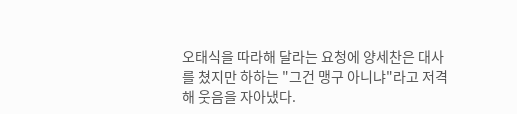오태식을 따라해 달라는 요청에 양세찬은 대사를 쳤지만 하하는 "그건 맹구 아니냐"라고 저격 해 웃음을 자아냈다.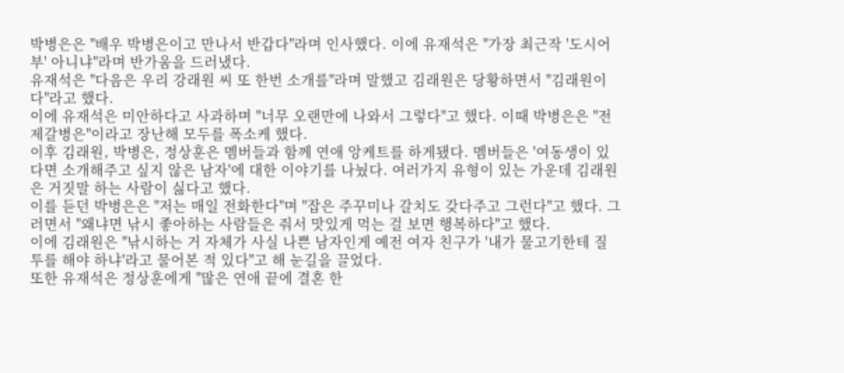박병은은 "배우 박병은이고 만나서 반갑다"라며 인사했다. 이에 유재석은 "가장 최근작 '도시어부' 아니냐"라며 반가움을 드러냈다.
유재석은 "다음은 우리 강래원 씨 또 한번 소개를"라며 말했고 김래원은 당황하면서 "김래원이다"라고 했다.
이에 유재석은 미안하다고 사과하며 "너무 오랜만에 나와서 그렇다"고 했다. 이때 박병은은 "전 제갈병은"이라고 장난해 모두를 폭소케 했다.
이후 김래원, 박병은, 정상훈은 멤버들과 함께 연애 앙케트를 하게됐다. 멤버들은 '여동생이 있다면 소개해주고 싶지 않은 남자'에 대한 이야기를 나눴다. 여러가지 유형이 있는 가운데 김래원은 거짓말 하는 사람이 싫다고 했다.
이를 듣던 박병은은 "저는 매일 전화한다"며 "잡은 주꾸미나 갈치도 갖다주고 그런다"고 했다. 그러면서 "왜냐면 낚시 좋아하는 사람들은 줘서 맛있게 먹는 걸 보면 행복하다"고 했다.
이에 김래원은 "낚시하는 거 자체가 사실 나쁜 남자인게 예전 여자 친구가 '내가 물고기한테 질투를 해야 하냐'라고 물어본 적 있다"고 해 눈길을 끌었다.
또한 유재석은 정상훈에게 "많은 연애 끝에 결혼 한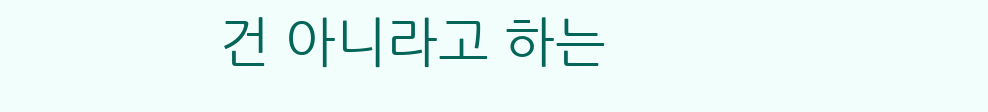건 아니라고 하는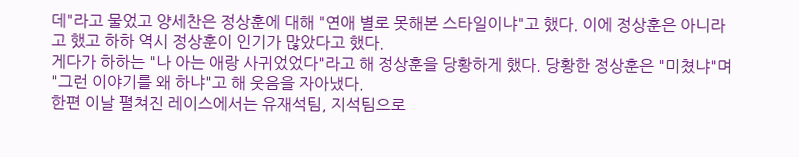데"라고 물었고 양세찬은 정상훈에 대해 "연애 별로 못해본 스타일이냐"고 했다. 이에 정상훈은 아니라고 했고 하하 역시 정상훈이 인기가 많았다고 했다.
게다가 하하는 "나 아는 애랑 사귀었었다"라고 해 정상훈을 당황하게 했다. 당황한 정상훈은 "미쳤냐"며 "그런 이야기를 왜 하냐"고 해 웃음을 자아냈다.
한편 이날 펼쳐진 레이스에서는 유재석팀, 지석팀으로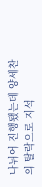나뉘어 진행됐는데 양세찬의 탈락으로 지석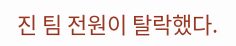진 팀 전원이 탈락했다.